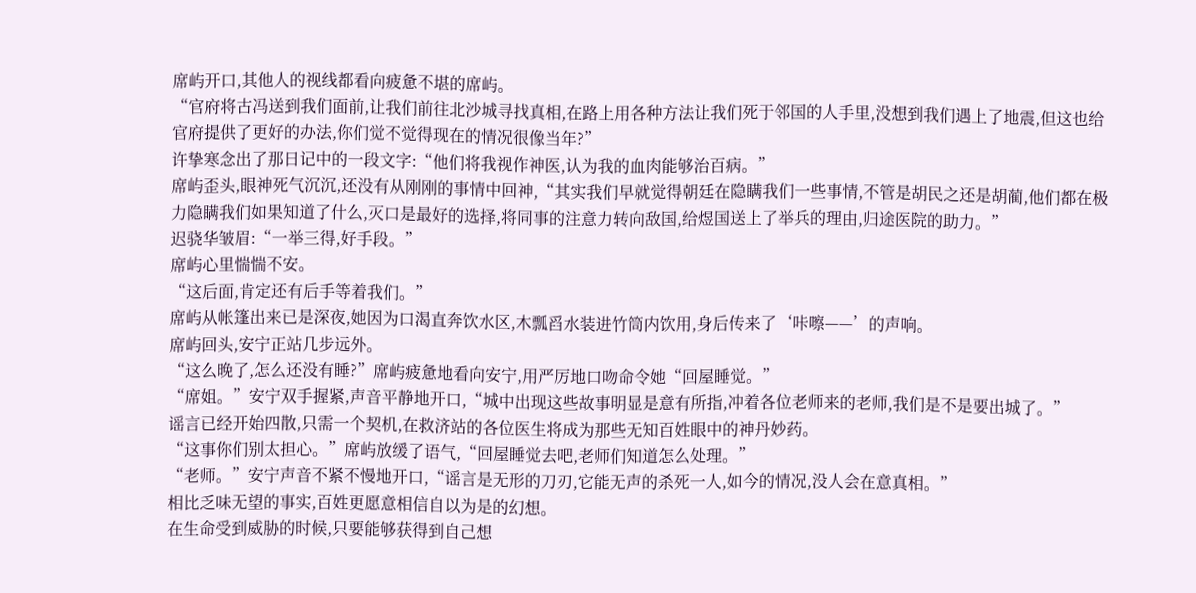席屿开口,其他人的视线都看向疲惫不堪的席屿。
“官府将古冯送到我们面前,让我们前往北沙城寻找真相,在路上用各种方法让我们死于邻国的人手里,没想到我们遇上了地震,但这也给官府提供了更好的办法,你们觉不觉得现在的情况很像当年?”
许挚寒念出了那日记中的一段文字:“他们将我视作神医,认为我的血肉能够治百病。”
席屿歪头,眼神死气沉沉,还没有从刚刚的事情中回神,“其实我们早就觉得朝廷在隐瞒我们一些事情,不管是胡民之还是胡蔺,他们都在极力隐瞒我们如果知道了什么,灭口是最好的选择,将同事的注意力转向敌国,给煜国送上了举兵的理由,归途医院的助力。”
迟骁华皱眉:“一举三得,好手段。”
席屿心里惴惴不安。
“这后面,肯定还有后手等着我们。”
席屿从帐篷出来已是深夜,她因为口渴直奔饮水区,木瓢舀水装进竹筒内饮用,身后传来了‘咔嚓——’的声响。
席屿回头,安宁正站几步远外。
“这么晚了,怎么还没有睡?”席屿疲惫地看向安宁,用严厉地口吻命令她“回屋睡觉。”
“席姐。”安宁双手握紧,声音平静地开口,“城中出现这些故事明显是意有所指,冲着各位老师来的老师,我们是不是要出城了。”
谣言已经开始四散,只需一个契机,在救济站的各位医生将成为那些无知百姓眼中的神丹妙药。
“这事你们别太担心。”席屿放缓了语气,“回屋睡觉去吧,老师们知道怎么处理。”
“老师。”安宁声音不紧不慢地开口,“谣言是无形的刀刃,它能无声的杀死一人,如今的情况,没人会在意真相。”
相比乏味无望的事实,百姓更愿意相信自以为是的幻想。
在生命受到威胁的时候,只要能够获得到自己想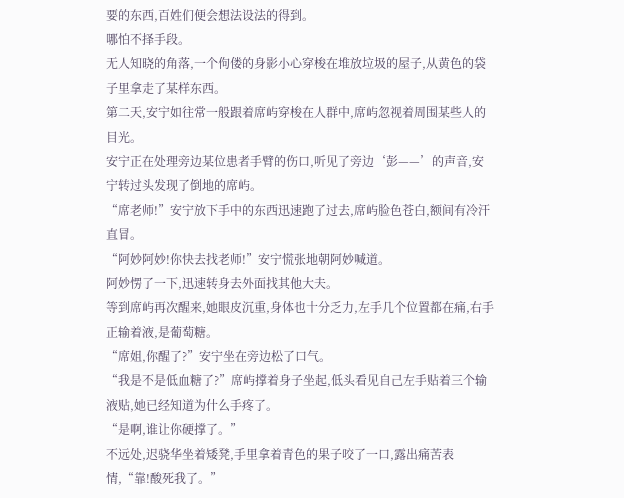要的东西,百姓们便会想法设法的得到。
哪怕不择手段。
无人知晓的角落,一个佝偻的身影小心穿梭在堆放垃圾的屋子,从黄色的袋子里拿走了某样东西。
第二天,安宁如往常一般跟着席屿穿梭在人群中,席屿忽视着周围某些人的目光。
安宁正在处理旁边某位患者手臂的伤口,听见了旁边‘彭——’的声音,安宁转过头发现了倒地的席屿。
“席老师!”安宁放下手中的东西迅速跑了过去,席屿脸色苍白,额间有冷汗直冒。
“阿妙阿妙!你快去找老师!”安宁慌张地朝阿妙喊道。
阿妙愣了一下,迅速转身去外面找其他大夫。
等到席屿再次醒来,她眼皮沉重,身体也十分乏力,左手几个位置都在痛,右手正输着液,是葡萄糖。
“席姐,你醒了?”安宁坐在旁边松了口气。
“我是不是低血糖了?”席屿撑着身子坐起,低头看见自己左手贴着三个输液贴,她已经知道为什么手疼了。
“是啊,谁让你硬撑了。”
不远处,迟骁华坐着矮凳,手里拿着青色的果子咬了一口,露出痛苦表情,“靠!酸死我了。”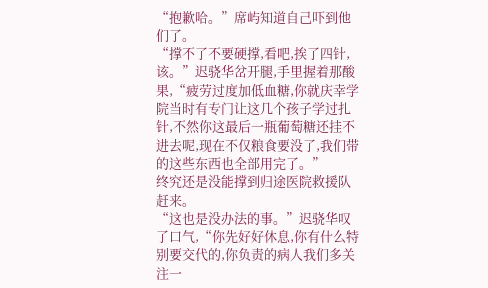“抱歉哈。”席屿知道自己吓到他们了。
“撑不了不要硬撑,看吧,挨了四针,该。”迟骁华岔开腿,手里握着那酸果,“疲劳过度加低血糖,你就庆幸学院当时有专门让这几个孩子学过扎针,不然你这最后一瓶葡萄糖还挂不进去呢,现在不仅粮食要没了,我们带的这些东西也全部用完了。”
终究还是没能撑到归途医院救援队赶来。
“这也是没办法的事。”迟骁华叹了口气,“你先好好休息,你有什么特别要交代的,你负责的病人我们多关注一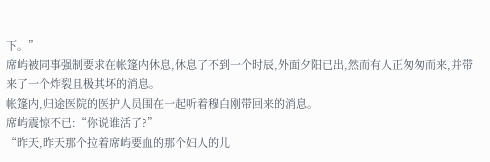下。”
席屿被同事强制要求在帐篷内休息,休息了不到一个时辰,外面夕阳已出,然而有人正匆匆而来,并带来了一个炸裂且极其坏的消息。
帐篷内,归途医院的医护人员围在一起听着穆白刚带回来的消息。
席屿震惊不已:“你说谁活了?”
“昨天,昨天那个拉着席屿要血的那个妇人的儿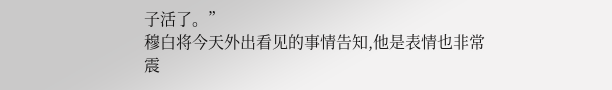子活了。”
穆白将今天外出看见的事情告知,他是表情也非常震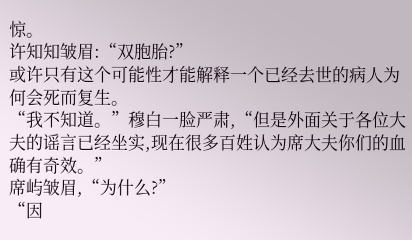惊。
许知知皱眉:“双胞胎?”
或许只有这个可能性才能解释一个已经去世的病人为何会死而复生。
“我不知道。”穆白一脸严肃,“但是外面关于各位大夫的谣言已经坐实,现在很多百姓认为席大夫你们的血确有奇效。”
席屿皱眉,“为什么?”
“因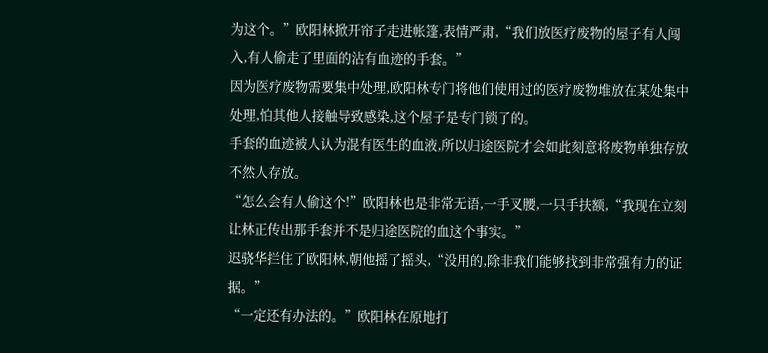为这个。”欧阳林掀开帘子走进帐篷,表情严肃,“我们放医疗废物的屋子有人闯入,有人偷走了里面的沾有血迹的手套。”
因为医疗废物需要集中处理,欧阳林专门将他们使用过的医疗废物堆放在某处集中处理,怕其他人接触导致感染,这个屋子是专门锁了的。
手套的血迹被人认为混有医生的血液,所以归途医院才会如此刻意将废物单独存放不然人存放。
“怎么会有人偷这个!”欧阳林也是非常无语,一手叉腰,一只手扶额,“我现在立刻让林正传出那手套并不是归途医院的血这个事实。”
迟骁华拦住了欧阳林,朝他摇了摇头,“没用的,除非我们能够找到非常强有力的证据。”
“一定还有办法的。”欧阳林在原地打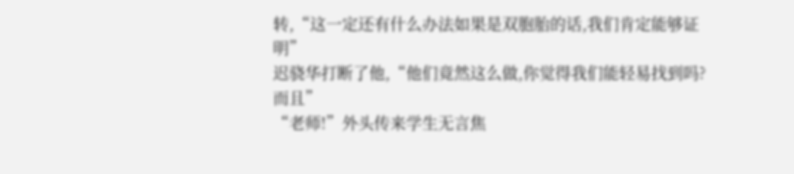转,“这一定还有什么办法如果是双胞胎的话,我们肯定能够证明”
迟骁华打断了他,“他们竟然这么做,你觉得我们能轻易找到吗?而且”
“老师!”外头传来学生无言焦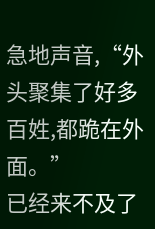急地声音,“外头聚集了好多百姓,都跪在外面。”
已经来不及了